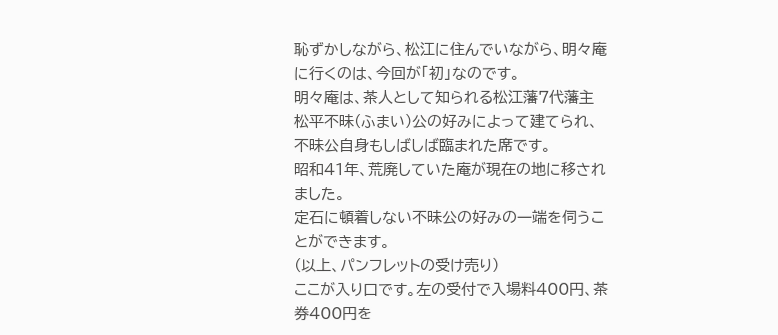恥ずかしながら、松江に住んでいながら、明々庵に行くのは、今回が「初」なのです。
明々庵は、茶人として知られる松江藩7代藩主松平不昧(ふまい)公の好みによって建てられ、不昧公自身もしばしば臨まれた席です。
昭和41年、荒廃していた庵が現在の地に移されました。
定石に頓着しない不昧公の好みの一端を伺うことができます。
(以上、パンフレットの受け売り)
ここが入り口です。左の受付で入場料400円、茶券400円を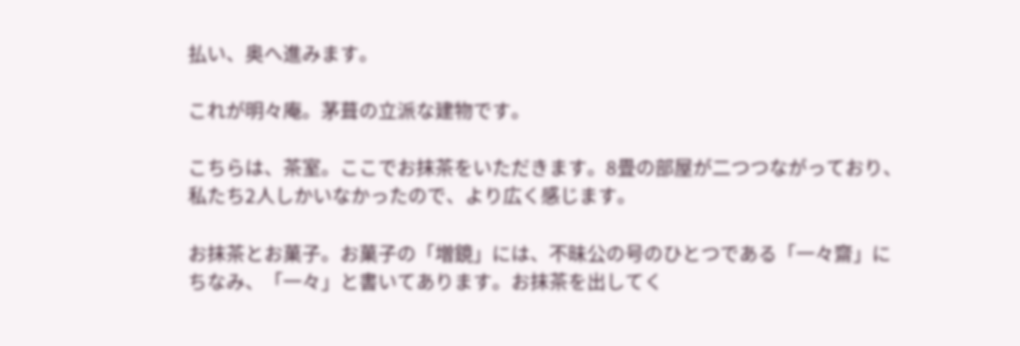払い、奥へ進みます。

これが明々庵。茅葺の立派な建物です。

こちらは、茶室。ここでお抹茶をいただきます。8畳の部屋が二つつながっており、私たち2人しかいなかったので、より広く感じます。

お抹茶とお菓子。お菓子の「増鏡」には、不昧公の号のひとつである「一々齋」にちなみ、「一々」と書いてあります。お抹茶を出してく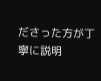ださった方が丁寧に説明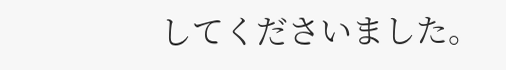してくださいました。